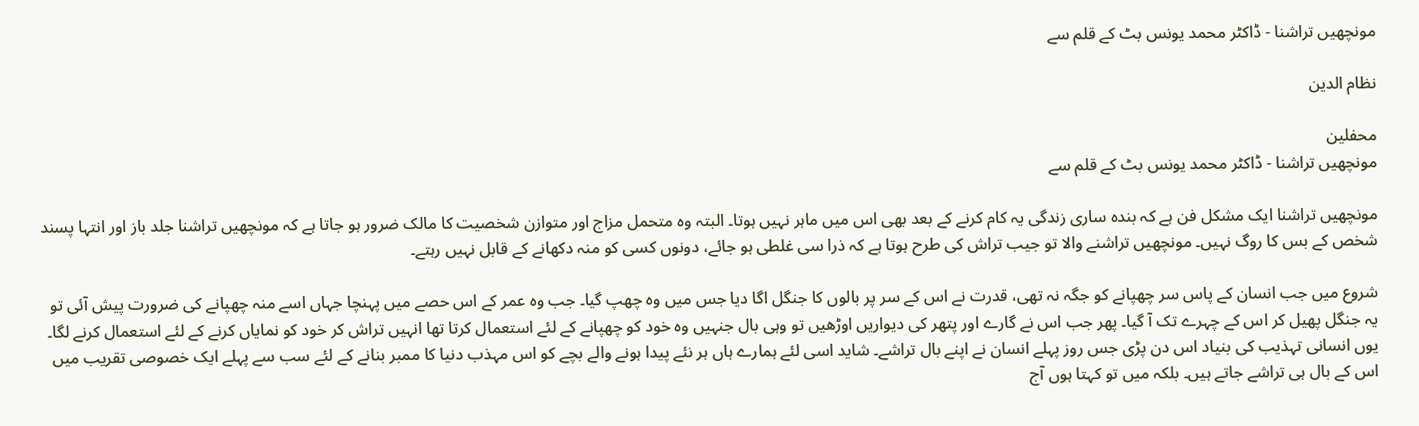مونچھیں تراشنا - ڈاکٹر محمد یونس بٹ کے قلم سے

نظام الدین

محفلین
مونچھیں تراشنا - ڈاکٹر محمد یونس بٹ کے قلم سے

مونچھیں تراشنا ایک مشکل فن ہے کہ بندہ ساری زندگی یہ کام کرنے کے بعد بھی اس میں ماہر نہیں ہوتا۔ البتہ وہ متحمل مزاج اور متوازن شخصیت کا مالک ضرور ہو جاتا ہے کہ مونچھیں تراشنا جلد باز اور انتہا پسند شخص کے بس کا روگ نہیں۔ مونچھیں تراشنے والا تو جیب تراش کی طرح ہوتا ہے کہ ذرا سی غلطی ہو جائے، دونوں کسی کو منہ دکھانے کے قابل نہیں رہتے۔

شروع میں جب انسان کے پاس سر چھپانے کو جگہ نہ تھی، قدرت نے اس کے سر پر بالوں کا جنگل اگا دیا جس میں وہ چھپ گیا۔ جب وہ عمر کے اس حصے میں پہنچا جہاں اسے منہ چھپانے کی ضرورت پیش آئی تو یہ جنگل پھیل کر اس کے چہرے تک آ گیا۔ پھر جب اس نے گارے اور پتھر کی دیواریں اوڑھیں تو وہی بال جنہیں وہ خود کو چھپانے کے لئے استعمال کرتا تھا انہیں تراش کر خود کو نمایاں کرنے کے لئے استعمال کرنے لگا۔ یوں انسانی تہذیب کی بنیاد اس دن پڑی جس روز پہلے انسان نے اپنے بال تراشے۔ شاید اسی لئے ہمارے ہاں ہر نئے پیدا ہونے والے بچے کو اس مہذب دنیا کا ممبر بنانے کے لئے سب سے پہلے ایک خصوصی تقریب میں اس کے بال ہی تراشے جاتے ہیں۔ بلکہ میں تو کہتا ہوں آج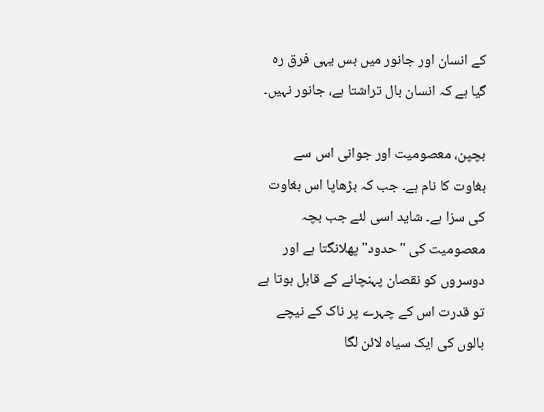کے انسان اور جانور میں بس یہی فرق رہ گیا ہے کہ انسان بال تراشتا ہے، جانور نہیں۔

بچپن، معصومیت اور جوانی اس سے بغاوت کا نام ہے۔ جب کہ بڑھاپا اس بغاوت کی سزا ہے۔ شاید اسی لئے جب بچہ معصومیت کی "حدود" پھلانگتا ہے اور دوسروں کو نقصان پہنچانے کے قابل ہوتا ہے تو قدرت اس کے چہرے پر ناک کے نیچے بالوں کی ایک سیاہ لائن لگا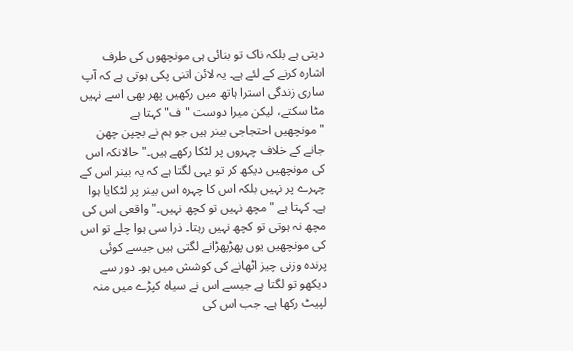دیتی ہے بلکہ ناک تو بنائی ہی مونچھوں کی طرف اشارہ کرنے کے لئے ہے۔ یہ لائن اتنی پکی ہوتی ہے کہ آپ ساری زندگی استرا ہاتھ میں رکھیں پھر بھی اسے نہیں مٹا سکتے، لیکن میرا دوست "ف" کہتا ہے "مونچھیں احتجاجی بینر ہیں جو ہم نے بچپن چھن جانے کے خلاف چہروں پر لٹکا رکھے ہیں۔" حالانکہ اس کی مونچھیں دیکھ کر تو یہی لگتا ہے کہ یہ بینر اس کے چہرے پر نہیں بلکہ اس کا چہرہ اس بینر پر لٹکایا ہوا ہے۔ کہتا ہے "مچھ نہیں تو کچھ نہیں۔" واقعی اس کی مچھ نہ ہوتی تو کچھ نہیں رہتا۔ ذرا سی ہوا چلے تو اس کی مونچھیں یوں پھڑپھڑانے لگتی ہیں جیسے کوئی پرندہ وزنی چیز اٹھانے کی کوشش میں ہو۔ دور سے دیکھو تو لگتا ہے جیسے اس نے سیاہ کپڑے میں منہ لپیٹ رکھا ہے۔ جب اس کی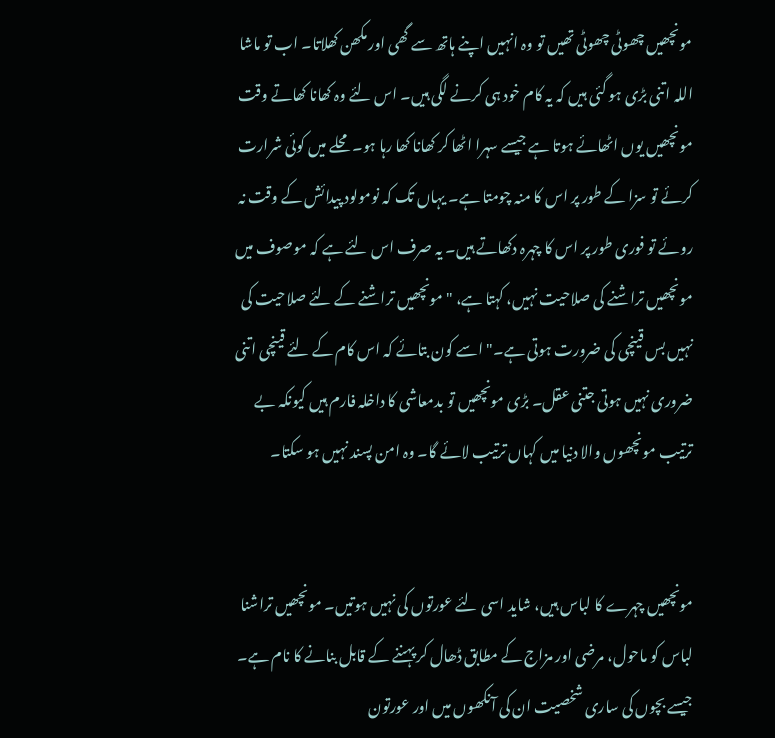مونچھیں چھوٹی چھوٹی تھیں تو وہ انہیں اپنے ہاتھ سے گھی اور مکھن کھلاتا۔ اب تو ماشا اللہ اتنی بڑی ہو گئی ہیں کہ یہ کام خود ہی کرنے لگی ہیں۔ اس لئے وہ کھانا کھاتے وقت مونچھیں یوں اٹھائے ہوتا ہے جیسے سہرا اٹھا کر کھانا کھا رہا ہو۔ محلے میں کوئی شرارت کرئے تو سزا کے طور پر اس کا منہ چومتا ہے۔ یہاں تک کہ نومولود پیدائش کے وقت نہ روئے تو فوری طور پر اس کا چہرہ دکھاتے ہیں۔ یہ صرف اس لئے ہے کہ موصوف میں مونچھیں تراشنے کی صلاحیت نہیں، کہتا ہے، "مونچھیں تراشنے کے لئے صلاحیت کی نہیں بس قینچی کی ضرورت ہوتی ہے۔" اسے کون بتائے کہ اس کام کے لئے قینچی اتنی ضروری نہیں ہوتی جتنی عقل۔ بڑی مونچھیں تو بدمعاشی کا داخلہ فارم ہیں کیونکہ بے ترتیب مونچھوں والا دنیا میں کہاں ترتیب لائے گا۔ وہ امن پسند نہیں ہو سکتا۔


مونچھیں چہرے کا لباس ہیں، شاید اسی لئے عورتوں کی نہیں ہوتیں۔ مونچھیں تراشنا لباس کو ماحول، مرضی اور مزاج کے مطابق ڈھال کر پہننے کے قابل بنانے کا نام ہے۔ جیسے بچوں کی ساری شخصیت ان کی آنکھوں میں اور عورتون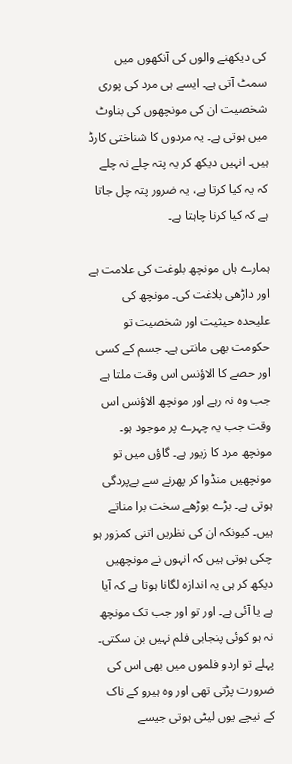کی دیکھنے والوں کی آنکھوں میں سمٹ آتی ہے۔ ایسے ہی مرد کی پوری شخصیت ان کی مونچھوں کی بناوٹ میں ہوتی ہے۔ یہ مردوں کا شناختی کارڈ ہیں۔ انہیں دیکھ کر یہ پتہ چلے نہ چلے کہ یہ کیا کرتا ہے، یہ ضرور پتہ چل جاتا ہے کہ کیا کرنا چاہتا ہے۔

ہمارے ہاں مونچھ بلوغت کی علامت ہے اور داڑھی بلاغت کی۔ مونچھ کی علیحدہ حیثیت اور شخصیت تو حکومت بھی مانتی ہے۔ جسم کے کسی اور حصے کا الاؤنس اس وقت ملتا ہے جب وہ نہ رہے اور مونچھ الاؤنس اس وقت جب یہ چہرے پر موجود ہو۔ مونچھ مرد کا زیور ہے۔ گاؤں میں تو مونچھیں منڈوا کر پھرنے سے بےپردگی ہوتی ہے۔ بڑے بوڑھے سخت برا مناتے ہیں۔ کیونکہ ان کی نظریں اتنی کمزور ہو چکی ہوتی ہیں کہ انہوں نے مونچھیں دیکھ کر ہی یہ اندازہ لگانا ہوتا ہے کہ آیا ہے یا آئی ہے۔ اور تو اور جب تک مونچھ نہ ہو کوئی پنجابی فلم نہیں بن سکتی۔ پہلے تو اردو فلموں میں بھی اس کی ضرورت پڑتی تھی اور وہ ہیرو کے ناک کے نیچے یوں لیٹی ہوتی جیسے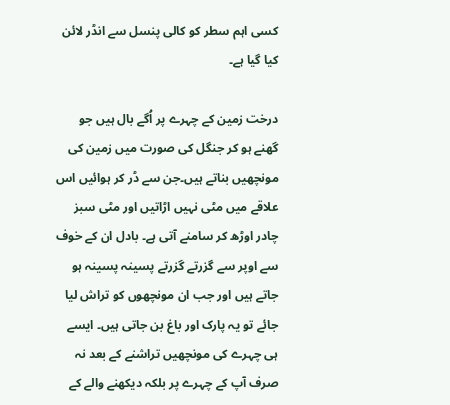کسی اہم سطر کو کالی پنسل سے انڈر لائن کیا گیا ہے۔

درخت زمین کے چہرے پر اُگے بال ہیں جو گھنے ہو کر جنگل کی صورت میں زمین کی مونچھیں بناتے ہیں۔جن سے ڈر کر ہوائیں اس علاقے میں مٹی نہیں اڑاتیں اور مٹی سبز چادر اوڑھ کر سامنے آتی ہے۔ بادل ان کے خوف سے اوپر سے گزرتے گزرتے پسینہ پسینہ ہو جاتے ہیں اور جب ان مونچھوں کو تراش لیا جائے تو یہ پارک اور باغ بن جاتی ہیں۔ ایسے ہی چہرے کی مونچھیں تراشنے کے بعد نہ صرف آپ کے چہرے پر بلکہ دیکھنے والے کے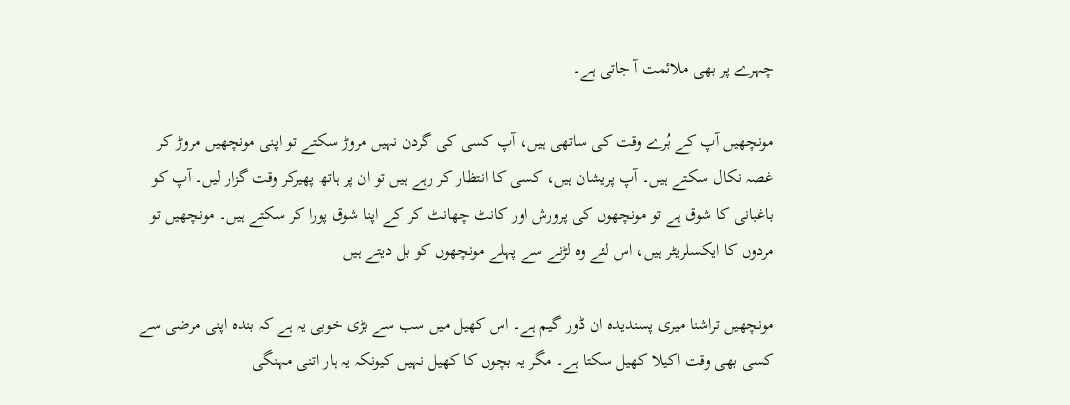چہرے پر بھی ملائمت آ جاتی ہے۔

مونچھیں آپ کے بُرے وقت کی ساتھی ہیں، آپ کسی کی گردن نہیں مروڑ سکتے تو اپنی مونچھیں مروڑ کر غصہ نکال سکتے ہیں۔ آپ پریشان ہیں، کسی کا انتظار کر رہے ہیں تو ان پر ہاتھ پھیرکر وقت گزار لیں۔ آپ کو باغبانی کا شوق ہے تو مونچھوں کی پرورش اور کانٹ چھانٹ کر کے اپنا شوق پورا کر سکتے ہیں۔ مونچھیں تو مردوں کا ایکسلریٹر ہیں، اس لئے وہ لڑنے سے پہلے مونچھوں کو بل دیتے ہیں

مونچھیں تراشنا میری پسندیدہ ان ڈور گیم ہے۔ اس کھیل میں سب سے بڑی خوبی یہ ہے کہ بندہ اپنی مرضی سے کسی بھی وقت اکیلا کھیل سکتا ہے۔ مگر یہ بچوں کا کھیل نہیں کیونکہ یہ ہار اتنی مہنگی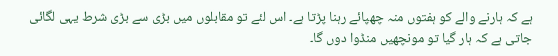ہے کہ ہارنے والے کو ہفتوں منہ چھپائے رہنا پڑتا ہے۔ اس لئے تو مقابلوں میں بڑی سے بڑی شرط یہی لگائی جاتی ہے کہ ہار گیا تو مونچھیں منڈوا دوں گا۔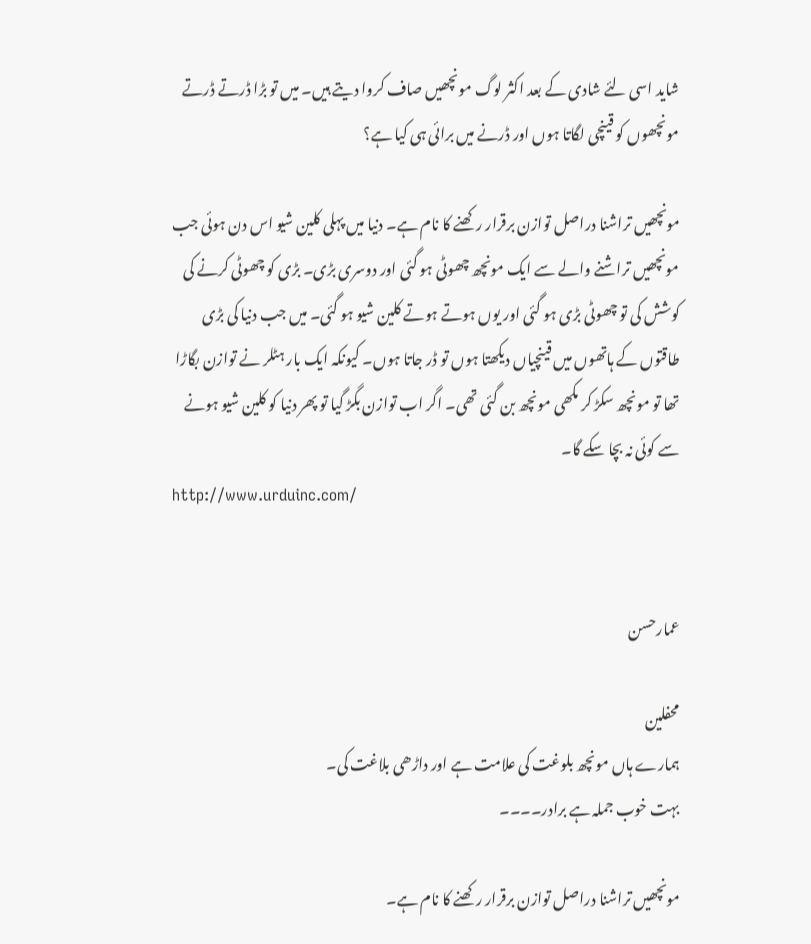شاید اسی لئے شادی کے بعد اکثر لوگ مونچھیں صاف کروا دیتے ہیں۔ میں تو بڑا ڈرتے ڈرتے مونچھوں کو قینچی لگاتا ہوں اور ڈرنے میں برائی ہی کیا ہے؟

مونچھیں تراشنا دراصل توازن برقرار رکھنے کا نام ہے۔ دنیا میں پہلی کلین شیو اس دن ہوئی جب مونچھیں تراشنے والے سے ایک مونچھ چھوٹی ہو گئی اور دوسری بڑی۔ بڑی کو چھوٹی کرنے کی کوشش کی تو چھوٹی بڑی ہو گئی اور یوں ہوتے ہوتے کلین شیو ہو گئی۔ میں جب دنیا کی بڑی طاقتوں کے ہاتھوں میں قینچیاں دیکھتا ہوں تو ڈر جاتا ہوں۔ کیونکہ ایک بار ہٹلر نے توازن بگاڑا تھا تو مونچھ سکڑ کر مکھی مونچھ بن گئی تھی۔ اگر اب توازن بگڑ گیا تو پھر دنیا کو کلین شیو ہونے سے کوئی نہ بچا سکے گا۔
http://www.urduinc.com/


عمارحسن

محفلین
ہمارے ہاں مونچھ بلوغت کی علامت ہے اور داڑھی بلاغت کی۔
بہت خوب جملہ ہے برادر۔۔۔۔

مونچھیں تراشنا دراصل توازن برقرار رکھنے کا نام ہے۔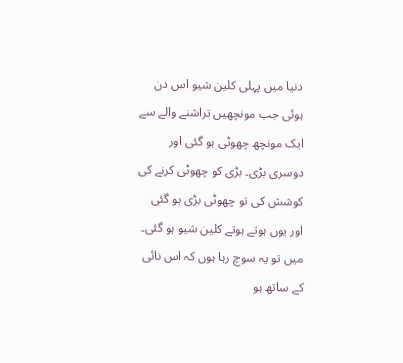دنیا میں پہلی کلین شیو اس دن ہوئی جب مونچھیں تراشنے والے سے ایک مونچھ چھوٹی ہو گئی اور دوسری بڑی۔ بڑی کو چھوٹی کرنے کی کوشش کی تو چھوٹی بڑی ہو گئی اور یوں ہوتے ہوتے کلین شیو ہو گئی۔
میں تو یہ سوچ رہا ہوں کہ اس نائی کے ساتھ ہو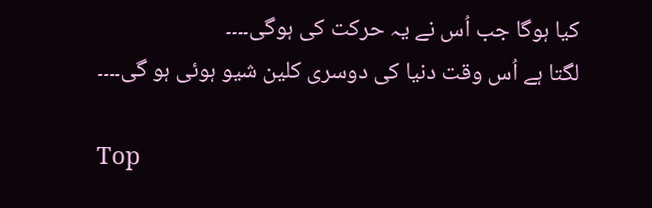کیا ہوگا جب اُس نے یہ حرکت کی ہوگی۔۔۔۔
لگتا ہے اُس وقت دنیا کی دوسری کلین شیو ہوئی ہو گی۔۔۔۔

Top